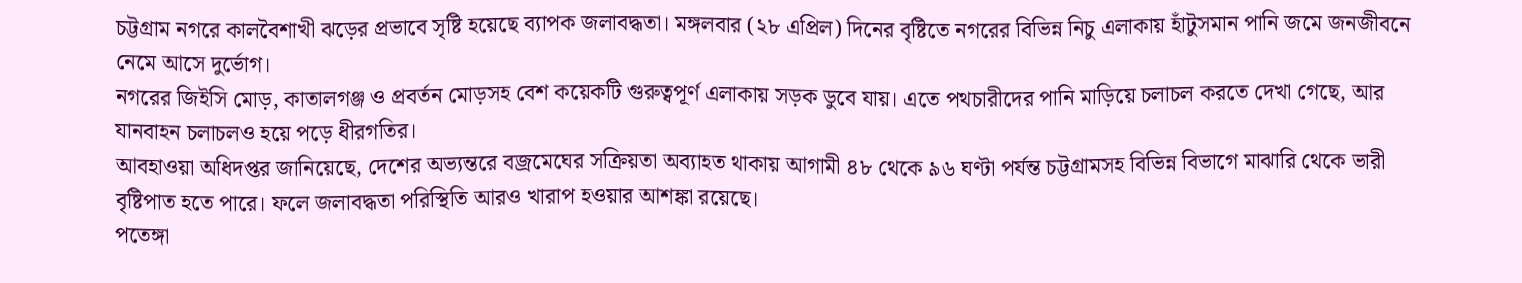চট্টগ্রাম নগরে কালবৈশাখী ঝড়ের প্রভাবে সৃষ্টি হয়েছে ব্যাপক জলাবদ্ধতা। মঙ্গলবার (২৮ এপ্রিল) দিনের বৃষ্টিতে নগরের বিভিন্ন নিচু এলাকায় হাঁটুসমান পানি জমে জনজীবনে নেমে আসে দুর্ভোগ।
নগরের জিইসি মোড়, কাতালগঞ্জ ও প্রবর্তন মোড়সহ বেশ কয়েকটি গুরুত্বপূর্ণ এলাকায় সড়ক ডুবে যায়। এতে পথচারীদের পানি মাড়িয়ে চলাচল করতে দেখা গেছে, আর যানবাহন চলাচলও হয়ে পড়ে ধীরগতির।
আবহাওয়া অধিদপ্তর জানিয়েছে, দেশের অভ্যন্তরে বজ্রমেঘের সক্রিয়তা অব্যাহত থাকায় আগামী ৪৮ থেকে ৯৬ ঘণ্টা পর্যন্ত চট্টগ্রামসহ বিভিন্ন বিভাগে মাঝারি থেকে ভারী বৃষ্টিপাত হতে পারে। ফলে জলাবদ্ধতা পরিস্থিতি আরও খারাপ হওয়ার আশঙ্কা রয়েছে।
পতেঙ্গা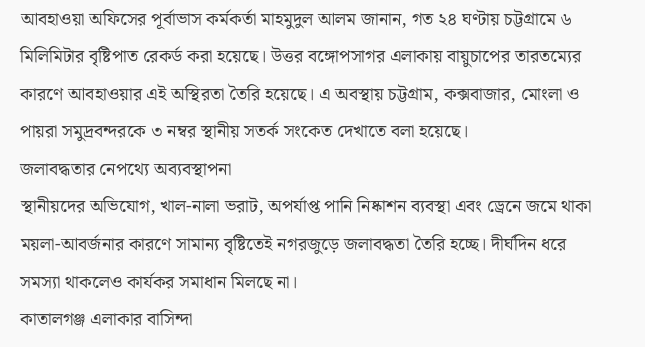আবহাওয়া অফিসের পূর্বাভাস কর্মকর্তা মাহমুদুল আলম জানান, গত ২৪ ঘণ্টায় চট্টগ্রামে ৬ মিলিমিটার বৃষ্টিপাত রেকর্ড করা হয়েছে। উত্তর বঙ্গোপসাগর এলাকায় বায়ুচাপের তারতম্যের কারণে আবহাওয়ার এই অস্থিরতা তৈরি হয়েছে। এ অবস্থায় চট্টগ্রাম, কক্সবাজার, মোংলা ও পায়রা সমুদ্রবন্দরকে ৩ নম্বর স্থানীয় সতর্ক সংকেত দেখাতে বলা হয়েছে।
জলাবদ্ধতার নেপথ্যে অব্যবস্থাপনা
স্থানীয়দের অভিযোগ, খাল-নালা ভরাট, অপর্যাপ্ত পানি নিষ্কাশন ব্যবস্থা এবং ড্রেনে জমে থাকা ময়লা-আবর্জনার কারণে সামান্য বৃষ্টিতেই নগরজুড়ে জলাবদ্ধতা তৈরি হচ্ছে। দীর্ঘদিন ধরে সমস্যা থাকলেও কার্যকর সমাধান মিলছে না।
কাতালগঞ্জ এলাকার বাসিন্দা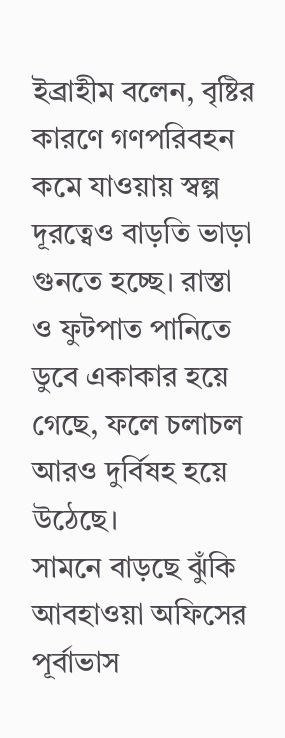ইব্রাহীম বলেন, বৃষ্টির কারণে গণপরিবহন কমে যাওয়ায় স্বল্প দূরত্বেও বাড়তি ভাড়া গুনতে হচ্ছে। রাস্তা ও ফুটপাত পানিতে ডুবে একাকার হয়ে গেছে, ফলে চলাচল আরও দুর্বিষহ হয়ে উঠেছে।
সামনে বাড়ছে ঝুঁকি
আবহাওয়া অফিসের পূর্বাভাস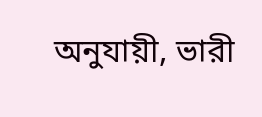অনুযায়ী, ভারী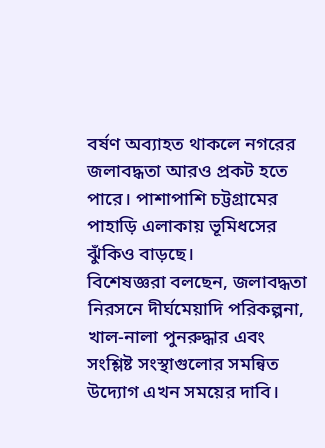বর্ষণ অব্যাহত থাকলে নগরের জলাবদ্ধতা আরও প্রকট হতে পারে। পাশাপাশি চট্টগ্রামের পাহাড়ি এলাকায় ভূমিধসের ঝুঁকিও বাড়ছে।
বিশেষজ্ঞরা বলছেন, জলাবদ্ধতা নিরসনে দীর্ঘমেয়াদি পরিকল্পনা, খাল-নালা পুনরুদ্ধার এবং সংশ্লিষ্ট সংস্থাগুলোর সমন্বিত উদ্যোগ এখন সময়ের দাবি।